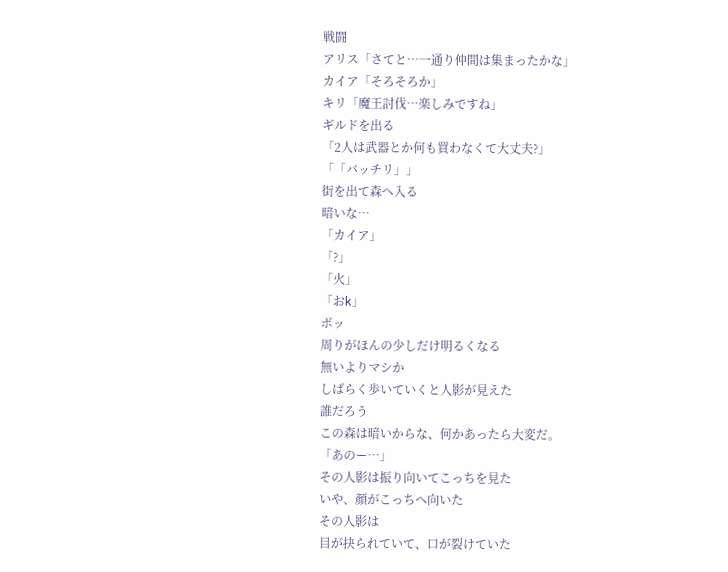戦闘
アリス「さてと…一通り仲間は集まったかな」
カイア「そろそろか」
キリ「魔王討伐…楽しみですね」
ギルドを出る
「2人は武器とか何も買わなくて大丈夫?」
「「バッチリ」」
街を出て森へ入る
暗いな…
「カイア」
「?」
「火」
「おk」
ボッ
周りがほんの少しだけ明るくなる
無いよりマシか
しばらく歩いていくと人影が見えた
誰だろう
この森は暗いからな、何かあったら大変だ。
「あのー…」
その人影は振り向いてこっちを見た
いや、顔がこっちへ向いた
その人影は
目が抉られていて、口が裂けていた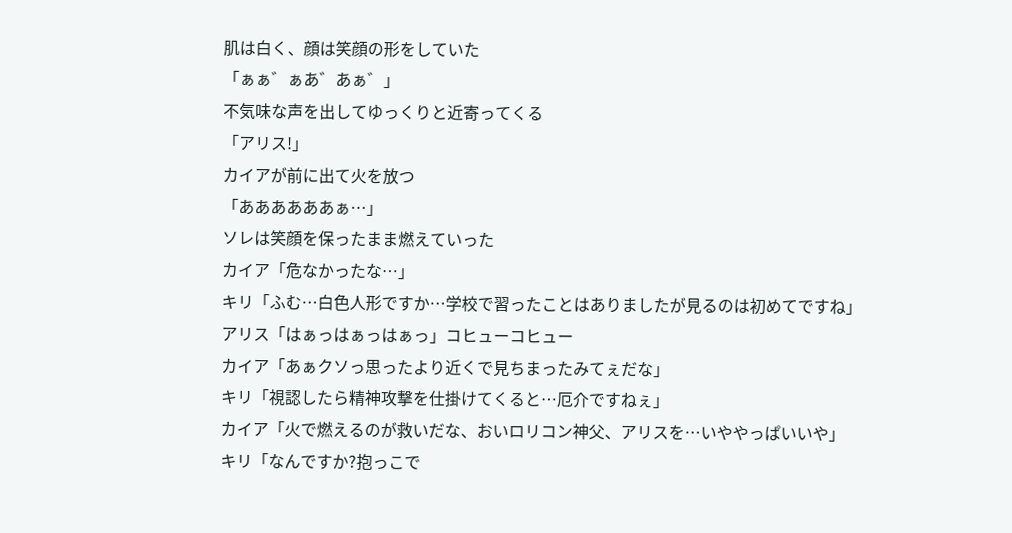肌は白く、顔は笑顔の形をしていた
「ぁぁ゛ぁあ゛あぁ゛」
不気味な声を出してゆっくりと近寄ってくる
「アリス!」
カイアが前に出て火を放つ
「ああああああぁ…」
ソレは笑顔を保ったまま燃えていった
カイア「危なかったな…」
キリ「ふむ…白色人形ですか…学校で習ったことはありましたが見るのは初めてですね」
アリス「はぁっはぁっはぁっ」コヒューコヒュー
カイア「あぁクソっ思ったより近くで見ちまったみてぇだな」
キリ「視認したら精神攻撃を仕掛けてくると…厄介ですねぇ」
カイア「火で燃えるのが救いだな、おいロリコン神父、アリスを…いややっぱいいや」
キリ「なんですか?抱っこで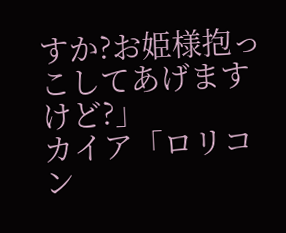すか?お姫様抱っこしてあげますけど?」
カイア「ロリコン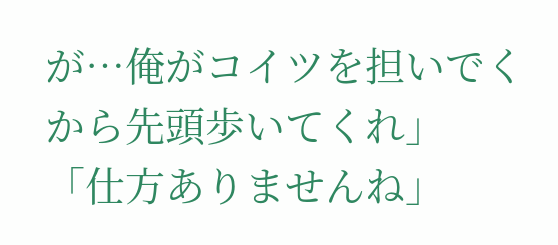が…俺がコイツを担いでくから先頭歩いてくれ」
「仕方ありませんね」